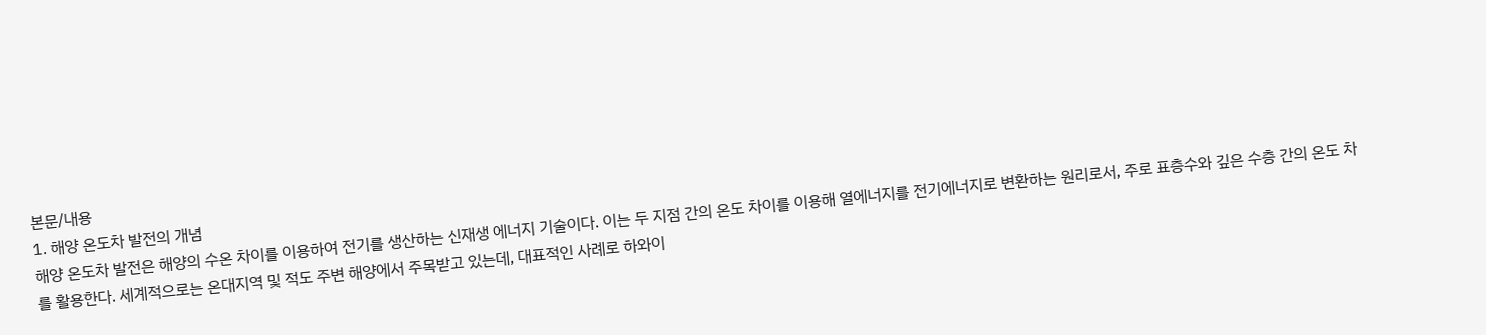본문/내용
1. 해양 온도차 발전의 개념
해양 온도차 발전은 해양의 수온 차이를 이용하여 전기를 생산하는 신재생 에너지 기술이다. 이는 두 지점 간의 온도 차이를 이용해 열에너지를 전기에너지로 변환하는 원리로서, 주로 표층수와 깊은 수층 간의 온도 차를 활용한다. 세계적으로는 온대지역 및 적도 주변 해양에서 주목받고 있는데, 대표적인 사례로 하와이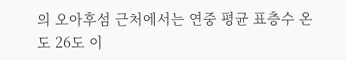의 오아후섬 근처에서는 연중 평균 표층수 온도 26도 이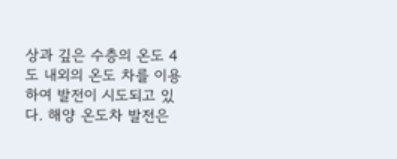상과 깊은 수층의 온도 4도 내외의 온도 차를 이용하여 발전이 시도되고 있다. 해양 온도차 발전은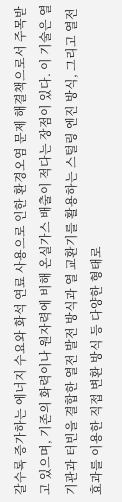갈수록 증가하는 에너지 수요와 화석 연료 사용으로 인한 환경오염 문제 해결책으로서 주목받고 있으며, 기존의 화력이나 원자력에 비해 온실가스 배출이 적다는 장점이 있다. 이 기술은 열기관과 터빈을 결합한 열전 발전 방식과 열 교환기를 활용하는 스털링 엔진 방식, 그리고 열전효과를 이용한 직접 변환 방식 등 다양한 형태로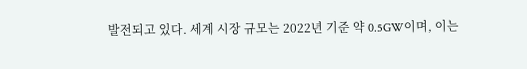발전되고 있다. 세계 시장 규모는 2022년 기준 약 0.5GW이며, 이는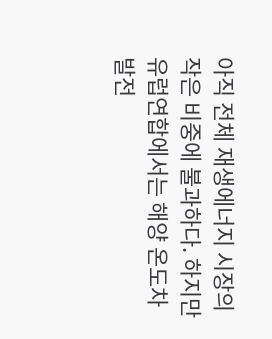아직 전체 재생에너지 시장의 작은 비중에 불과하다. 하지만 유럽연합에서는 해양 온도차 발전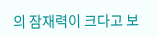의 잠재력이 크다고 보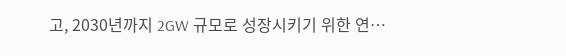고, 2030년까지 2GW 규모로 성장시키기 위한 연…